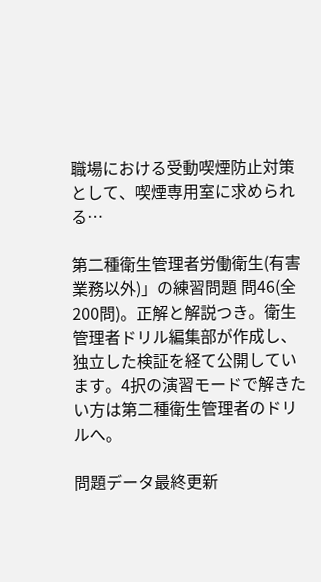職場における受動喫煙防止対策として、喫煙専用室に求められる…

第二種衛生管理者労働衛生(有害業務以外)」の練習問題 問46(全200問)。正解と解説つき。衛生管理者ドリル編集部が作成し、独立した検証を経て公開しています。4択の演習モードで解きたい方は第二種衛生管理者のドリルへ。

問題データ最終更新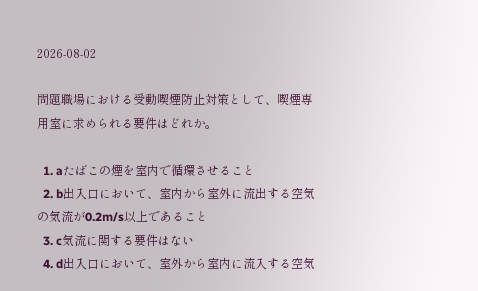2026-08-02

問題職場における受動喫煙防止対策として、喫煙専用室に求められる要件はどれか。

  1. aたばこの煙を室内で循環させること
  2. b出入口において、室内から室外に流出する空気の気流が0.2m/s以上であること
  3. c気流に関する要件はない
  4. d出入口において、室外から室内に流入する空気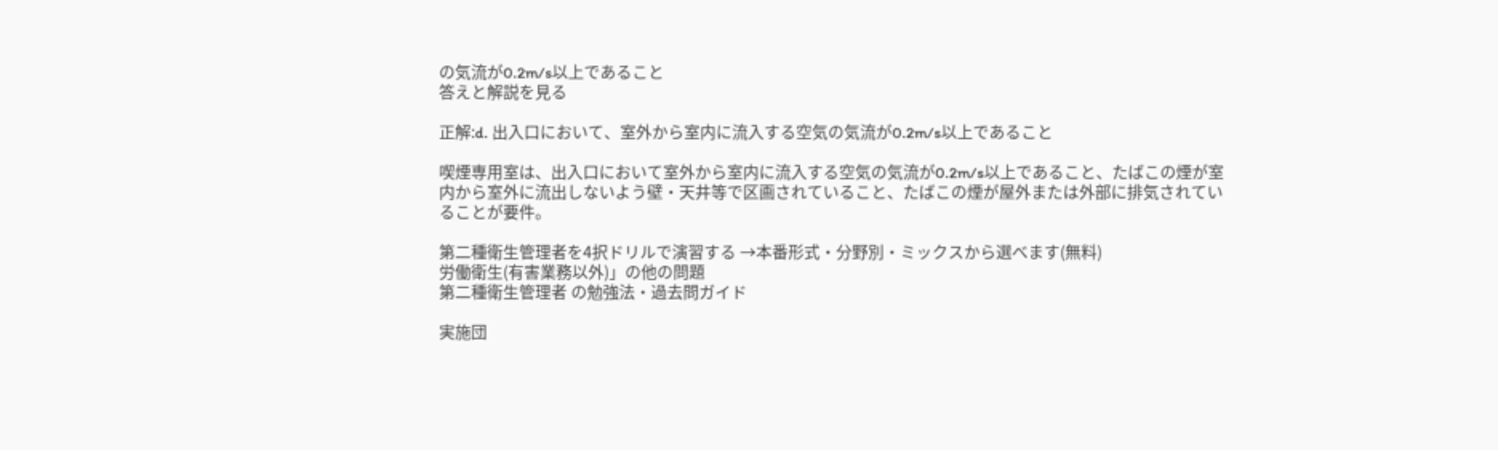の気流が0.2m/s以上であること
答えと解説を見る

正解:d. 出入口において、室外から室内に流入する空気の気流が0.2m/s以上であること

喫煙専用室は、出入口において室外から室内に流入する空気の気流が0.2m/s以上であること、たばこの煙が室内から室外に流出しないよう壁・天井等で区画されていること、たばこの煙が屋外または外部に排気されていることが要件。

第二種衛生管理者を4択ドリルで演習する →本番形式・分野別・ミックスから選べます(無料)
労働衛生(有害業務以外)」の他の問題
第二種衛生管理者 の勉強法・過去問ガイド

実施団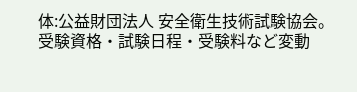体:公益財団法人 安全衛生技術試験協会。受験資格・試験日程・受験料など変動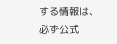する情報は、必ず公式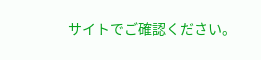サイトでご確認ください。